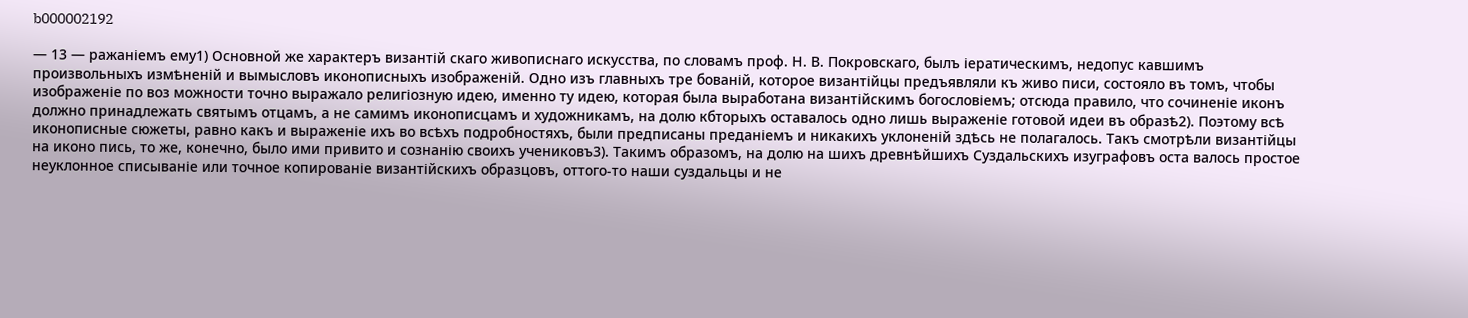b000002192

— 13 — ражаніемъ ему1) Основной же характеръ византій скаго живописнаго искусства, по словамъ проф. Н. В. Покровскаго, былъ іератическимъ, недопус кавшимъ произвольныхъ измѣненій и вымысловъ иконописныхъ изображеній. Одно изъ главныхъ тре бованій, которое византійцы предъявляли къ живо писи, состояло въ томъ, чтобы изображеніе по воз можности точно выражало религіозную идею, именно ту идею, которая была выработана византійскимъ богословіемъ; отсюда правило, что сочиненіе иконъ должно принадлежать святымъ отцамъ, а не самимъ иконописцамъ и художникамъ, на долю кбторыхъ оставалось одно лишь выраженіе готовой идеи въ образѣ2). Поэтому всѣ иконописные сюжеты, равно какъ и выраженіе ихъ во всѣхъ подробностяхъ, были предписаны преданіемъ и никакихъ уклоненій здѣсь не полагалось. Такъ смотрѣли византійцы на иконо пись, то же, конечно, было ими привито и сознанію своихъ учениковъ3). Такимъ образомъ, на долю на шихъ древнѣйшихъ Суздальскихъ изуграфовъ оста валось простое неуклонное списываніе или точное копированіе византійскихъ образцовъ, оттого-то наши суздальцы и не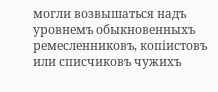могли возвышаться надъ уровнемъ обыкновенныхъ ремесленниковъ, копіистовъ или списчиковъ чужихъ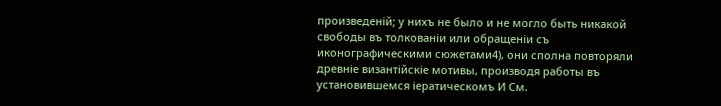произведеній; у нихъ не было и не могло быть никакой свободы въ толкованіи или обращеніи съ иконографическими сюжетами4), они сполна повторяли древніе византійскіе мотивы, производя работы въ установившемся іератическомъ И См.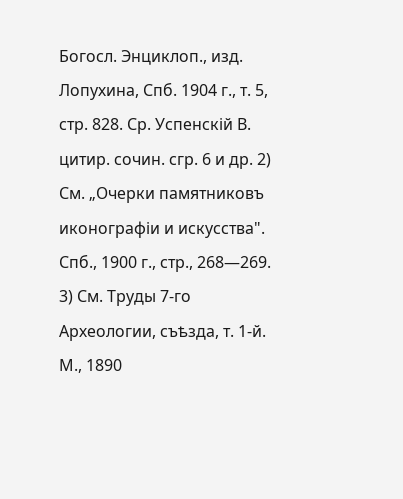Богосл. Энциклоп., изд. Лопухина, Спб. 1904 г., т. 5, стр. 828. Ср. Успенскій В. цитир. сочин. сгр. 6 и др. 2) См. „Очерки памятниковъ иконографіи и искусства". Спб., 1900 г., стр., 268—269. 3) См. Труды 7-го Археологии, съѣзда, т. 1-й. М., 1890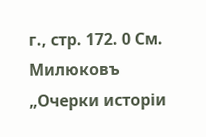г., стр. 172. 0 См. Милюковъ „Очерки исторіи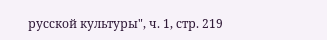русской культуры", ч. 1, стр. 219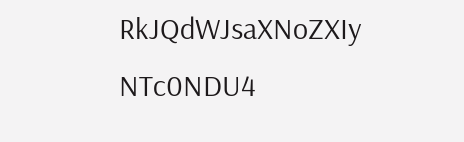RkJQdWJsaXNoZXIy NTc0NDU4